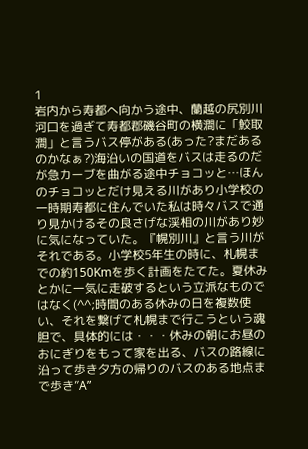1
岩内から寿都へ向かう途中、蘭越の尻別川河口を過ぎて寿都郡磯谷町の横澗に「鮫取澗」と言うバス停がある(あった?まだあるのかなぁ?)海沿いの国道をバスは走るのだが急カーブを曲がる途中チョコッと…ほんのチョコッとだけ見える川があり小学校の一時期寿都に住んでいた私は時々バスで通り見かけるその良さげな渓相の川があり妙に気になっていた。『幌別川』と言う川がそれである。小学校5年生の時に、札幌までの約150Kmを歩く計画をたてた。夏休みとかに一気に走破するという立派なものではなく(^^;時間のある休みの日を複数使い、それを繋げて札幌まで行こうという魂胆で、具体的には・・・休みの朝にお昼のおにぎりをもって家を出る、バスの路線に沿って歩き夕方の帰りのバスのある地点まで歩き”A”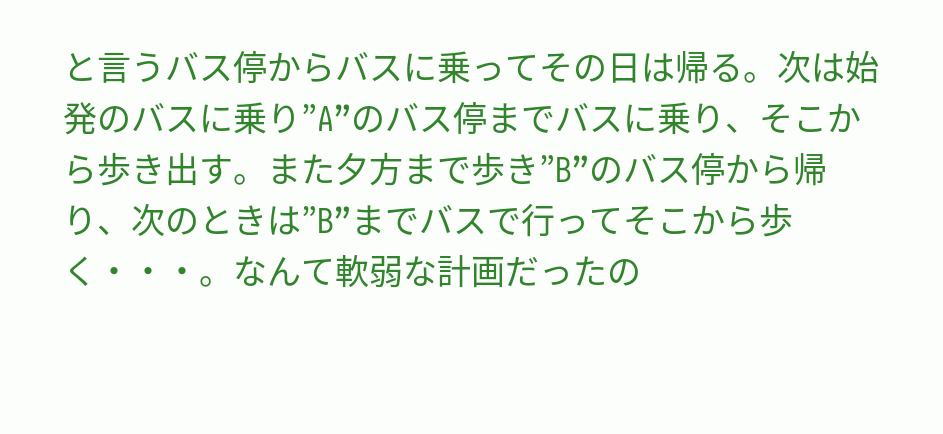と言うバス停からバスに乗ってその日は帰る。次は始発のバスに乗り”A”のバス停までバスに乗り、そこから歩き出す。また夕方まで歩き”B”のバス停から帰り、次のときは”B”までバスで行ってそこから歩く・・・。なんて軟弱な計画だったの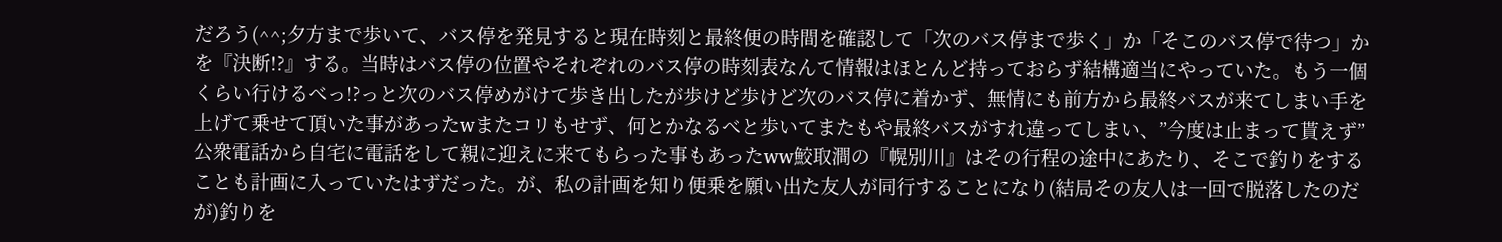だろう(^^;夕方まで歩いて、バス停を発見すると現在時刻と最終便の時間を確認して「次のバス停まで歩く」か「そこのバス停で待つ」かを『決断!?』する。当時はバス停の位置やそれぞれのバス停の時刻表なんて情報はほとんど持っておらず結構適当にやっていた。もう一個くらい行けるべっ!?っと次のバス停めがけて歩き出したが歩けど歩けど次のバス停に着かず、無情にも前方から最終バスが来てしまい手を上げて乗せて頂いた事があったwまたコリもせず、何とかなるべと歩いてまたもや最終バスがすれ違ってしまい、”今度は止まって貰えず”公衆電話から自宅に電話をして親に迎えに来てもらった事もあったww鮫取澗の『幌別川』はその行程の途中にあたり、そこで釣りをすることも計画に入っていたはずだった。が、私の計画を知り便乗を願い出た友人が同行することになり(結局その友人は一回で脱落したのだが)釣りを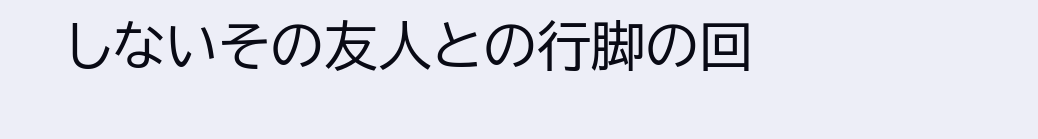しないその友人との行脚の回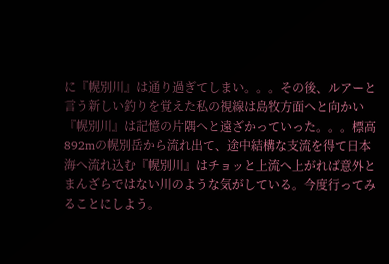に『幌別川』は通り過ぎてしまい。。。その後、ルアーと言う新しい釣りを覚えた私の視線は島牧方面へと向かい『幌別川』は記憶の片隅へと遠ざかっていった。。。標高892mの幌別岳から流れ出て、途中結構な支流を得て日本海へ流れ込む『幌別川』はチョッと上流へ上がれば意外とまんざらではない川のような気がしている。今度行ってみることにしよう。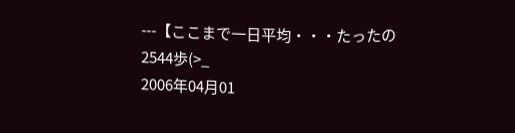---【ここまで一日平均・・・たったの2544歩(>_
2006年04月01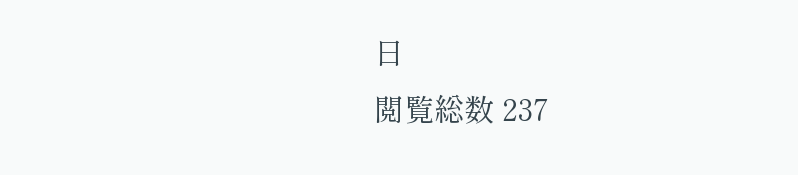日
閲覧総数 237